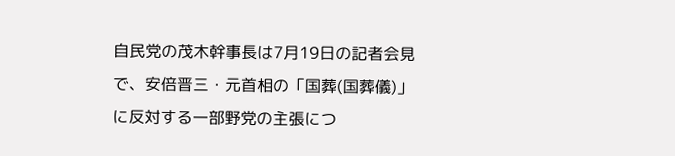自民党の茂木幹事長は7月19日の記者会見で、安倍晋三・元首相の「国葬(国葬儀)」に反対する一部野党の主張につ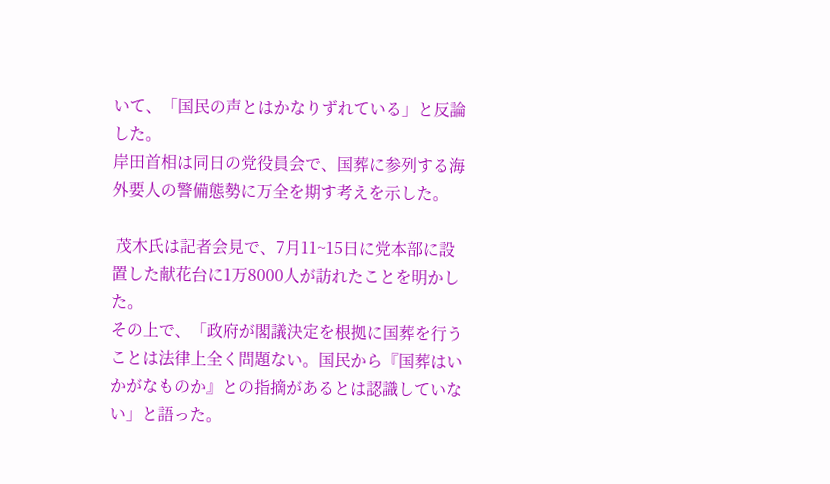いて、「国民の声とはかなりずれている」と反論した。
岸田首相は同日の党役員会で、国葬に参列する海外要人の警備態勢に万全を期す考えを示した。

 茂木氏は記者会見で、7月11~15日に党本部に設置した献花台に1万8000人が訪れたことを明かした。
その上で、「政府が閣議決定を根拠に国葬を行うことは法律上全く問題ない。国民から『国葬はいかがなものか』との指摘があるとは認識していない」と語った。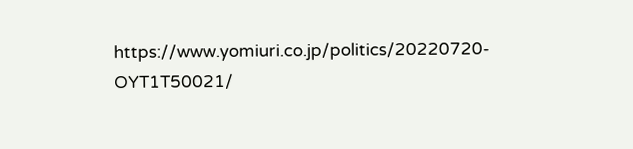https://www.yomiuri.co.jp/politics/20220720-OYT1T50021/